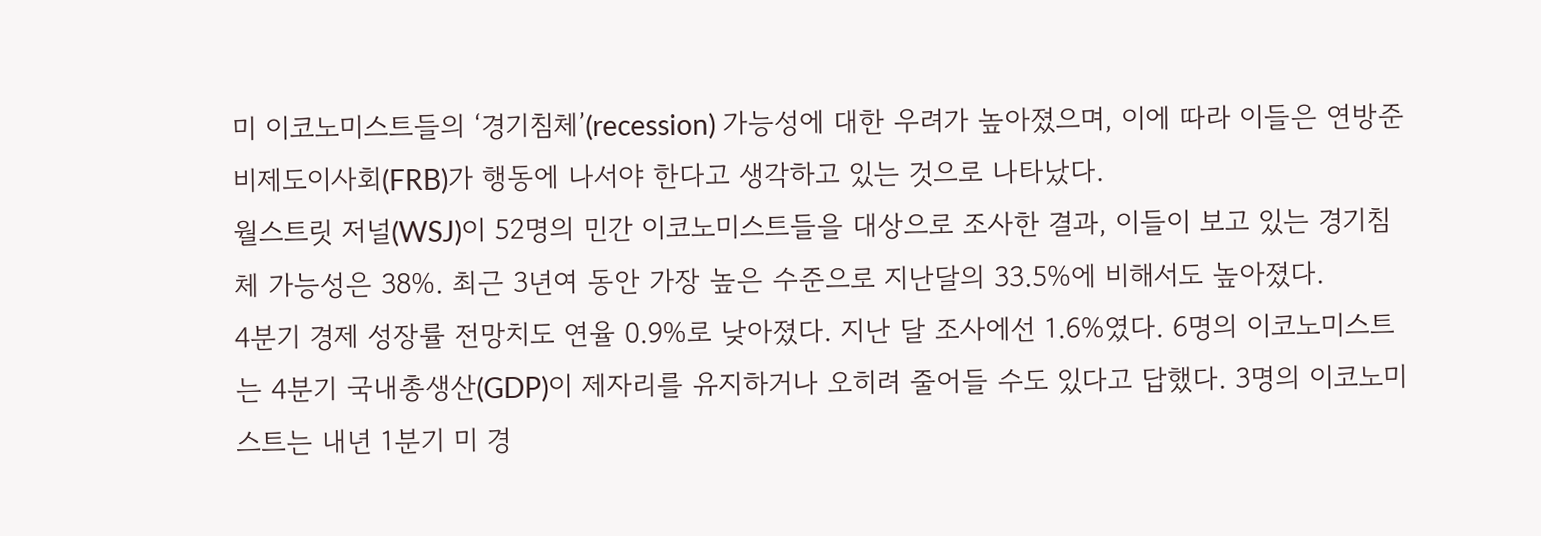미 이코노미스트들의 ‘경기침체’(recession) 가능성에 대한 우려가 높아졌으며, 이에 따라 이들은 연방준비제도이사회(FRB)가 행동에 나서야 한다고 생각하고 있는 것으로 나타났다.
월스트릿 저널(WSJ)이 52명의 민간 이코노미스트들을 대상으로 조사한 결과, 이들이 보고 있는 경기침체 가능성은 38%. 최근 3년여 동안 가장 높은 수준으로 지난달의 33.5%에 비해서도 높아졌다.
4분기 경제 성장률 전망치도 연율 0.9%로 낮아졌다. 지난 달 조사에선 1.6%였다. 6명의 이코노미스트는 4분기 국내총생산(GDP)이 제자리를 유지하거나 오히려 줄어들 수도 있다고 답했다. 3명의 이코노미스트는 내년 1분기 미 경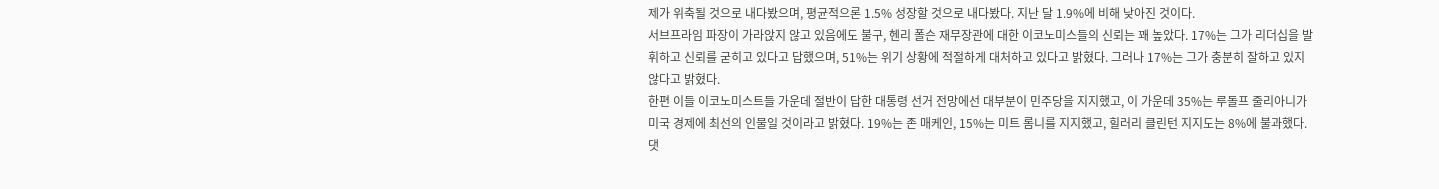제가 위축될 것으로 내다봤으며, 평균적으론 1.5% 성장할 것으로 내다봤다. 지난 달 1.9%에 비해 낮아진 것이다.
서브프라임 파장이 가라앉지 않고 있음에도 불구, 헨리 폴슨 재무장관에 대한 이코노미스들의 신뢰는 꽤 높았다. 17%는 그가 리더십을 발휘하고 신뢰를 굳히고 있다고 답했으며, 51%는 위기 상황에 적절하게 대처하고 있다고 밝혔다. 그러나 17%는 그가 충분히 잘하고 있지 않다고 밝혔다.
한편 이들 이코노미스트들 가운데 절반이 답한 대통령 선거 전망에선 대부분이 민주당을 지지했고, 이 가운데 35%는 루돌프 줄리아니가 미국 경제에 최선의 인물일 것이라고 밝혔다. 19%는 존 매케인, 15%는 미트 롬니를 지지했고, 힐러리 클린턴 지지도는 8%에 불과했다.
댓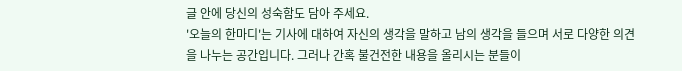글 안에 당신의 성숙함도 담아 주세요.
'오늘의 한마디'는 기사에 대하여 자신의 생각을 말하고 남의 생각을 들으며 서로 다양한 의견을 나누는 공간입니다. 그러나 간혹 불건전한 내용을 올리시는 분들이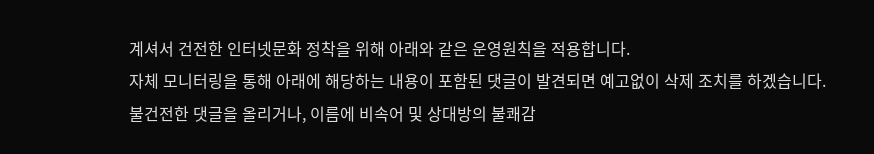계셔서 건전한 인터넷문화 정착을 위해 아래와 같은 운영원칙을 적용합니다.
자체 모니터링을 통해 아래에 해당하는 내용이 포함된 댓글이 발견되면 예고없이 삭제 조치를 하겠습니다.
불건전한 댓글을 올리거나, 이름에 비속어 및 상대방의 불쾌감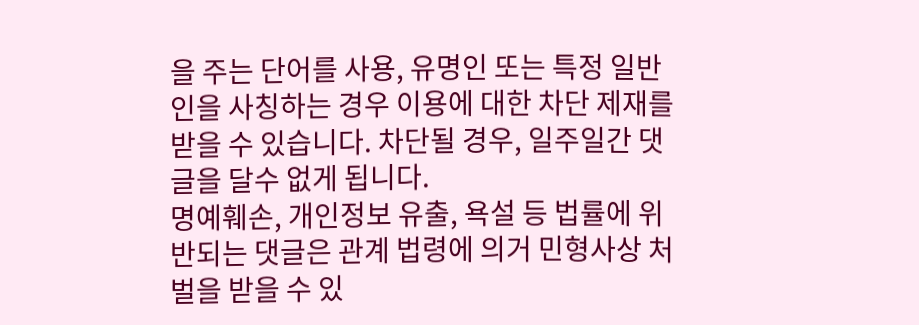을 주는 단어를 사용, 유명인 또는 특정 일반인을 사칭하는 경우 이용에 대한 차단 제재를 받을 수 있습니다. 차단될 경우, 일주일간 댓글을 달수 없게 됩니다.
명예훼손, 개인정보 유출, 욕설 등 법률에 위반되는 댓글은 관계 법령에 의거 민형사상 처벌을 받을 수 있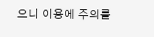으니 이용에 주의를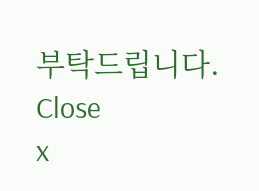부탁드립니다.
Close
x